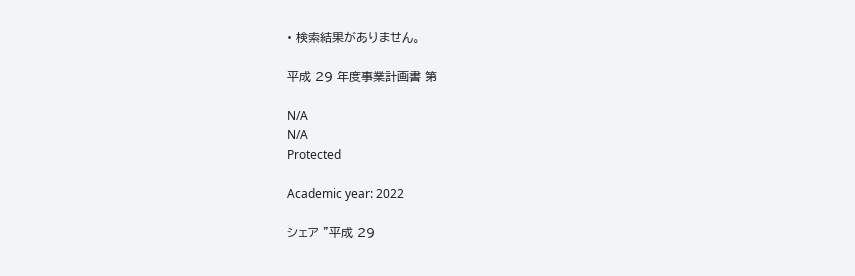• 検索結果がありません。

平成 29 年度事業計画書 第

N/A
N/A
Protected

Academic year: 2022

シェア "平成 29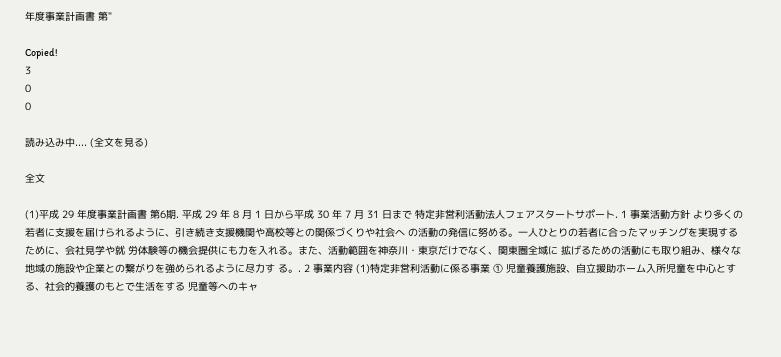年度事業計画書 第"

Copied!
3
0
0

読み込み中.... (全文を見る)

全文

(1)平成 29 年度事業計画書 第6期. 平成 29 年 8 月 1 日から平成 30 年 7 月 31 日まで 特定非営利活動法人フェアスタートサポート. 1 事業活動方針 より多くの若者に支援を届けられるように、引き続き支援機関や高校等との関係づくりや社会へ の活動の発信に努める。一人ひとりの若者に合ったマッチングを実現するために、会社見学や就 労体験等の機会提供にも力を入れる。また、活動範囲を神奈川・東京だけでなく、関東圏全域に 拡げるための活動にも取り組み、様々な地域の施設や企業との繋がりを強められるように尽力す る。. 2 事業内容 (1)特定非営利活動に係る事業 ① 児童養護施設、自立援助ホーム入所児童を中心とする、社会的養護のもとで生活をする 児童等へのキャ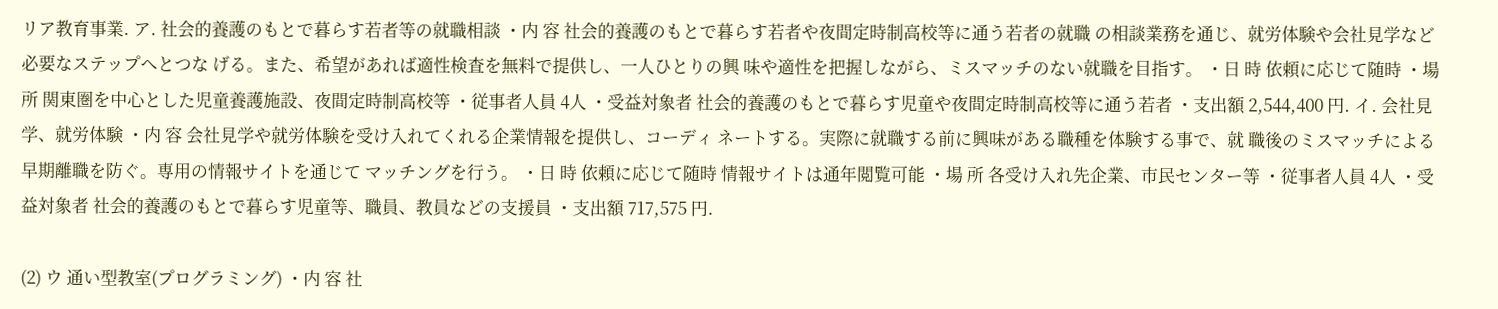リア教育事業. ア. 社会的養護のもとで暮らす若者等の就職相談 ・内 容 社会的養護のもとで暮らす若者や夜間定時制高校等に通う若者の就職 の相談業務を通じ、就労体験や会社見学など必要なステップへとつな げる。また、希望があれば適性検査を無料で提供し、一人ひとりの興 味や適性を把握しながら、ミスマッチのない就職を目指す。 ・日 時 依頼に応じて随時 ・場 所 関東圏を中心とした児童養護施設、夜間定時制高校等 ・従事者人員 4人 ・受益対象者 社会的養護のもとで暮らす児童や夜間定時制高校等に通う若者 ・支出額 2,544,400 円. イ. 会社見学、就労体験 ・内 容 会社見学や就労体験を受け入れてくれる企業情報を提供し、コーディ ネートする。実際に就職する前に興味がある職種を体験する事で、就 職後のミスマッチによる早期離職を防ぐ。専用の情報サイトを通じて マッチングを行う。 ・日 時 依頼に応じて随時 情報サイトは通年閲覧可能 ・場 所 各受け入れ先企業、市民センター等 ・従事者人員 4人 ・受益対象者 社会的養護のもとで暮らす児童等、職員、教員などの支援員 ・支出額 717,575 円.

(2) ウ 通い型教室(プログラミング) ・内 容 社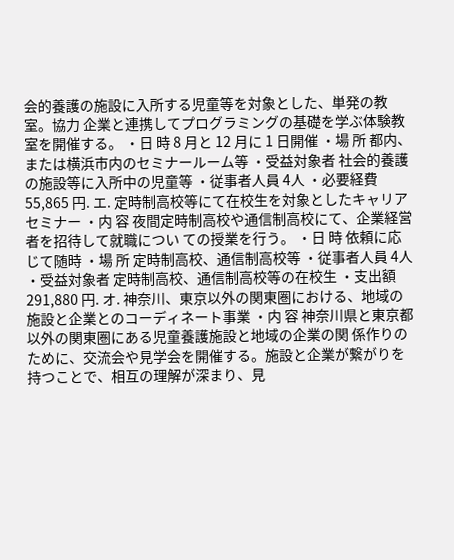会的養護の施設に入所する児童等を対象とした、単発の教室。協力 企業と連携してプログラミングの基礎を学ぶ体験教室を開催する。 ・日 時 8 月と 12 月に 1 日開催 ・場 所 都内、または横浜市内のセミナールーム等 ・受益対象者 社会的養護の施設等に入所中の児童等 ・従事者人員 4人 ・必要経費 55,865 円. エ. 定時制高校等にて在校生を対象としたキャリアセミナー ・内 容 夜間定時制高校や通信制高校にて、企業経営者を招待して就職につい ての授業を行う。 ・日 時 依頼に応じて随時 ・場 所 定時制高校、通信制高校等 ・従事者人員 4人 ・受益対象者 定時制高校、通信制高校等の在校生 ・支出額 291,880 円. オ. 神奈川、東京以外の関東圏における、地域の施設と企業とのコーディネート事業 ・内 容 神奈川県と東京都以外の関東圏にある児童養護施設と地域の企業の関 係作りのために、交流会や見学会を開催する。施設と企業が繋がりを 持つことで、相互の理解が深まり、見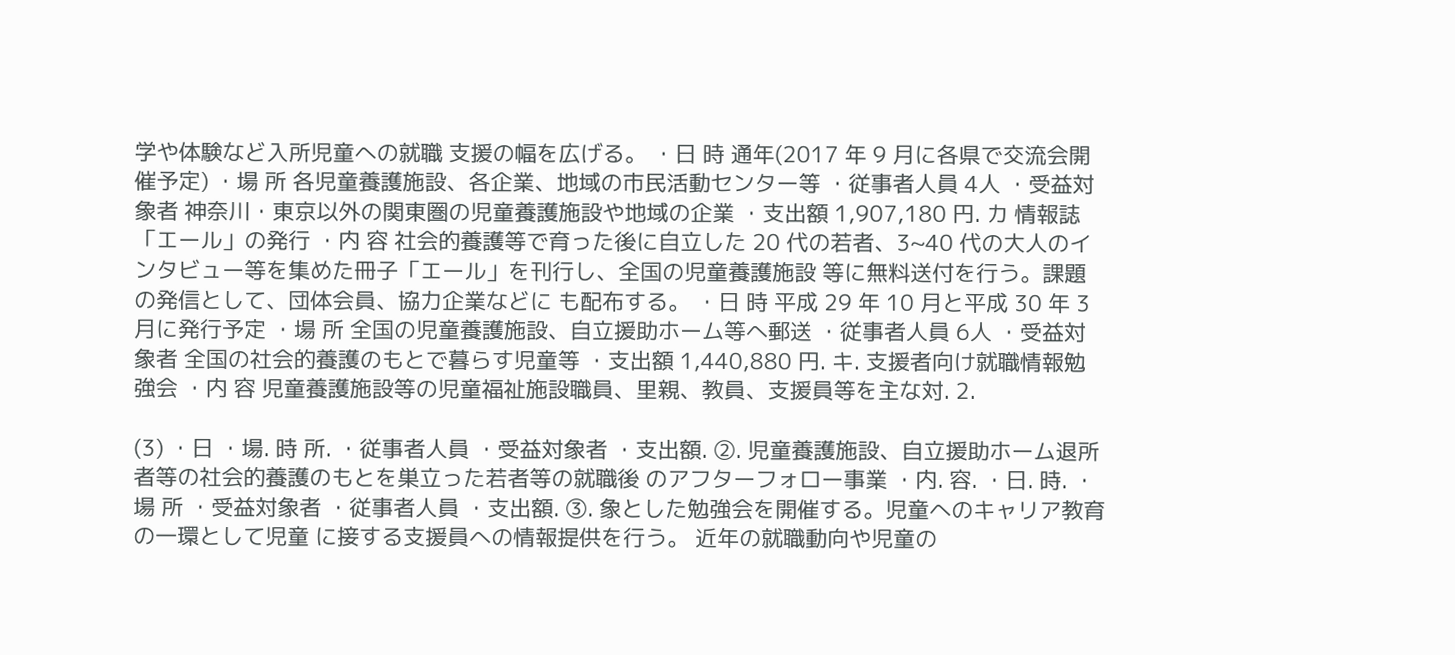学や体験など入所児童への就職 支援の幅を広げる。 ・日 時 通年(2017 年 9 月に各県で交流会開催予定) ・場 所 各児童養護施設、各企業、地域の市民活動センター等 ・従事者人員 4人 ・受益対象者 神奈川・東京以外の関東圏の児童養護施設や地域の企業 ・支出額 1,907,180 円. カ 情報誌「エール」の発行 ・内 容 社会的養護等で育った後に自立した 20 代の若者、3~40 代の大人のイ ンタビュー等を集めた冊子「エール」を刊行し、全国の児童養護施設 等に無料送付を行う。課題の発信として、団体会員、協力企業などに も配布する。 ・日 時 平成 29 年 10 月と平成 30 年 3 月に発行予定 ・場 所 全国の児童養護施設、自立援助ホーム等へ郵送 ・従事者人員 6人 ・受益対象者 全国の社会的養護のもとで暮らす児童等 ・支出額 1,440,880 円. キ. 支援者向け就職情報勉強会 ・内 容 児童養護施設等の児童福祉施設職員、里親、教員、支援員等を主な対. 2.

(3) ・日 ・場. 時 所. ・従事者人員 ・受益対象者 ・支出額. ②. 児童養護施設、自立援助ホーム退所者等の社会的養護のもとを巣立った若者等の就職後 のアフターフォロー事業 ・内. 容. ・日. 時. ・場 所 ・受益対象者 ・従事者人員 ・支出額. ③. 象とした勉強会を開催する。児童へのキャリア教育の一環として児童 に接する支援員への情報提供を行う。 近年の就職動向や児童の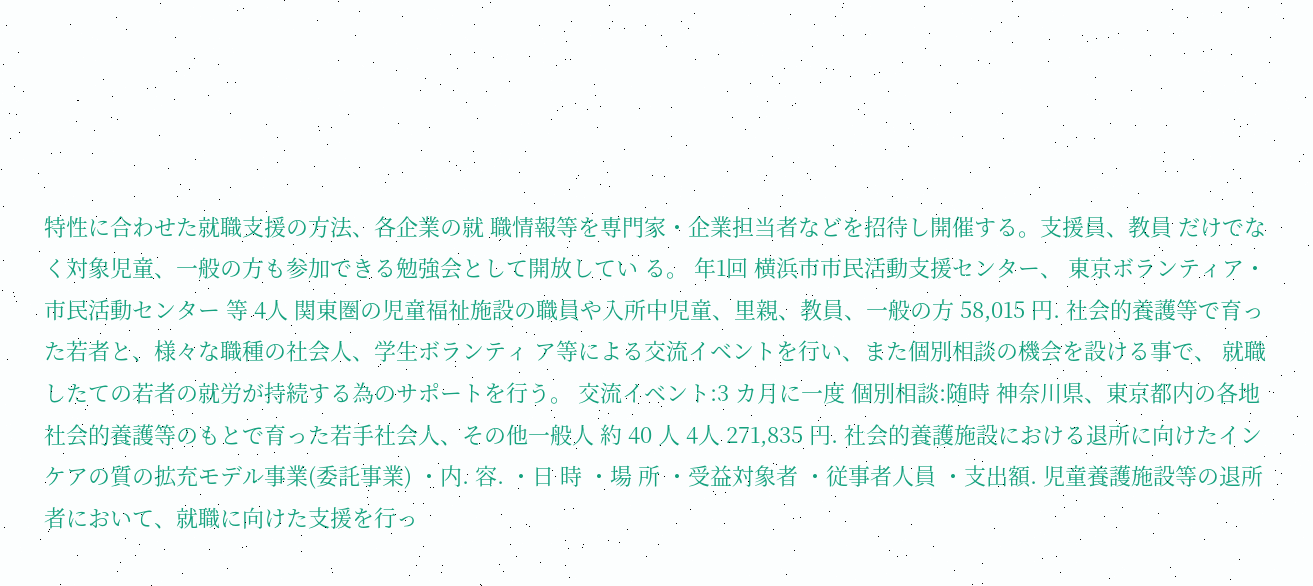特性に合わせた就職支援の方法、各企業の就 職情報等を専門家・企業担当者などを招待し開催する。支援員、教員 だけでなく対象児童、一般の方も参加できる勉強会として開放してい る。 年1回 横浜市市民活動支援センター、 東京ボランティア・市民活動センター 等 4人 関東圏の児童福祉施設の職員や入所中児童、里親、教員、一般の方 58,015 円. 社会的養護等で育った若者と、様々な職種の社会人、学生ボランティ ア等による交流イベントを行い、また個別相談の機会を設ける事で、 就職したての若者の就労が持続する為のサポートを行う。 交流イベント:3 カ月に一度 個別相談:随時 神奈川県、東京都内の各地 社会的養護等のもとで育った若手社会人、その他一般人 約 40 人 4人 271,835 円. 社会的養護施設における退所に向けたインケアの質の拡充モデル事業(委託事業) ・内. 容. ・日 時 ・場 所 ・受益対象者 ・従事者人員 ・支出額. 児童養護施設等の退所者において、就職に向けた支援を行っ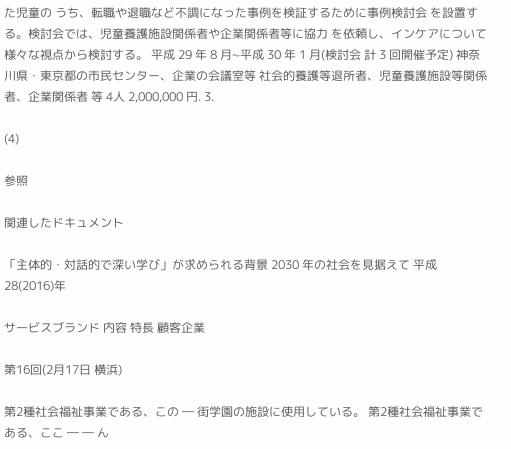た児童の うち、転職や退職など不調になった事例を検証するために事例検討会 を設置する。検討会では、児童養護施設関係者や企業関係者等に協力 を依頼し、インケアについて様々な視点から検討する。 平成 29 年 8 月~平成 30 年 1 月(検討会 計 3 回開催予定) 神奈川県・東京都の市民センター、企業の会議室等 社会的養護等退所者、児童養護施設等関係者、企業関係者 等 4人 2,000,000 円. 3.

(4)

参照

関連したドキュメント

「主体的・対話的で深い学び」が求められる背景 2030 年の社会を見据えて 平成 28(2016)年

サービスブランド 内容 特長 顧客企業

第16回(2月17日 横浜)

第2種社会福祉事業である、この ― 街学園の施設に使用している。 第2種社会福祉事業である、ここ ― ― ん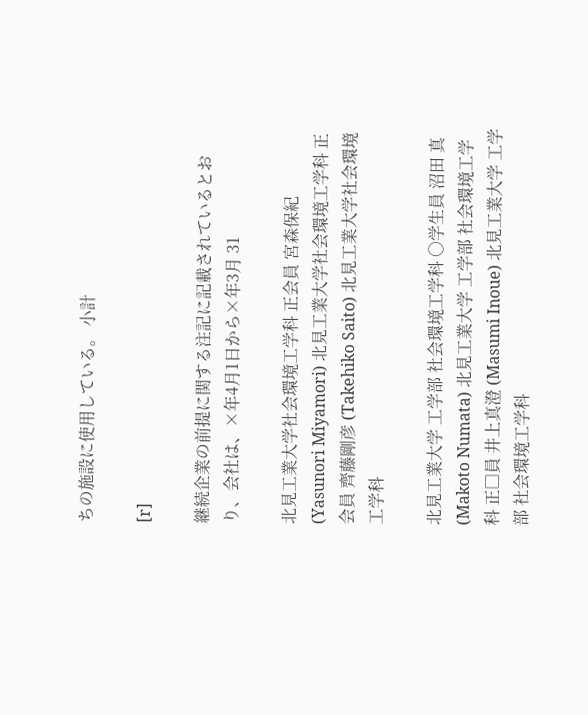ちの施設に使用している。 小計

[r]

継続企業の前提に関する注記に記載されているとおり、会社は、×年4月1日から×年3月 31

北見工業大学社会環境工学科 正会員 宮森保紀 (Yasunori Miyamori) 北見工業大学社会環境工学科 正会員 齊藤剛彦 (Takehiko Saito) 北見工業大学社会環境工学科

北見工業大学 工学部 社会環境工学科 ○学生員 沼田 真 (Makoto Numata) 北見工業大学 工学部 社会環境工学科 正□員 井上真澄 (Masumi Inoue) 北見工業大学 工学部 社会環境工学科